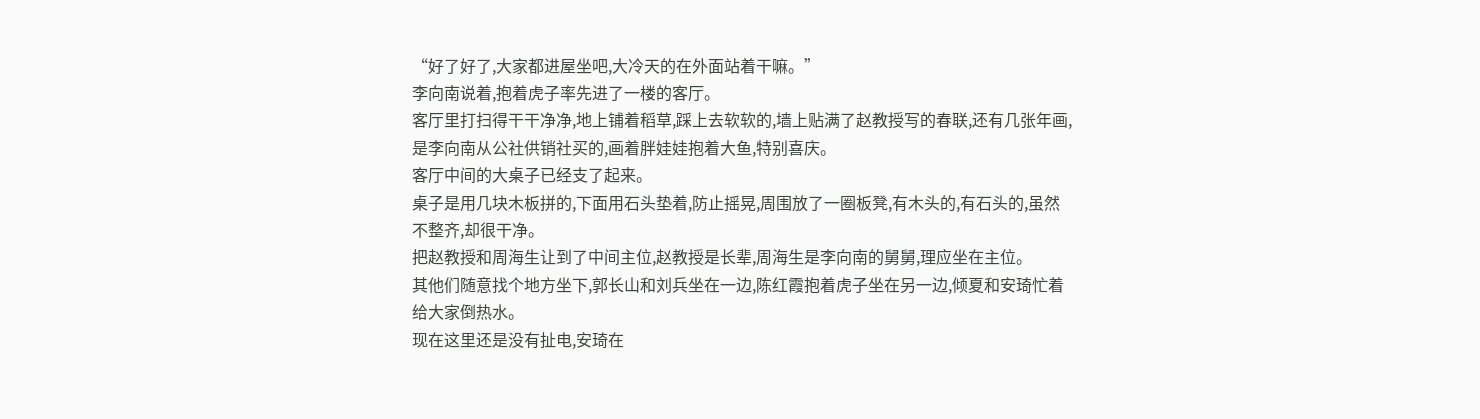“好了好了,大家都进屋坐吧,大冷天的在外面站着干嘛。”
李向南说着,抱着虎子率先进了一楼的客厅。
客厅里打扫得干干净净,地上铺着稻草,踩上去软软的,墙上贴满了赵教授写的春联,还有几张年画,是李向南从公社供销社买的,画着胖娃娃抱着大鱼,特别喜庆。
客厅中间的大桌子已经支了起来。
桌子是用几块木板拼的,下面用石头垫着,防止摇晃,周围放了一圈板凳,有木头的,有石头的,虽然不整齐,却很干净。
把赵教授和周海生让到了中间主位,赵教授是长辈,周海生是李向南的舅舅,理应坐在主位。
其他们随意找个地方坐下,郭长山和刘兵坐在一边,陈红霞抱着虎子坐在另一边,倾夏和安琦忙着给大家倒热水。
现在这里还是没有扯电,安琦在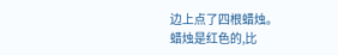边上点了四根蜡烛。
蜡烛是红色的,比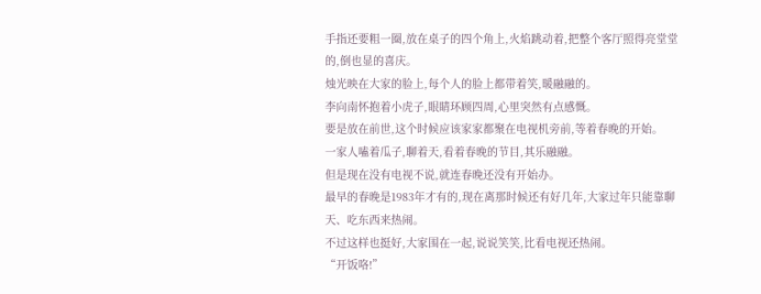手指还要粗一圈,放在桌子的四个角上,火焰跳动着,把整个客厅照得亮堂堂的,倒也显的喜庆。
烛光映在大家的脸上,每个人的脸上都带着笑,暖融融的。
李向南怀抱着小虎子,眼睛环顾四周,心里突然有点感慨。
要是放在前世,这个时候应该家家都聚在电视机旁前,等着春晚的开始。
一家人嗑着瓜子,聊着天,看着春晚的节目,其乐融融。
但是现在没有电视不说,就连春晚还没有开始办。
最早的春晚是1983年才有的,现在离那时候还有好几年,大家过年只能靠聊天、吃东西来热闹。
不过这样也挺好,大家围在一起,说说笑笑,比看电视还热闹。
“开饭咯!”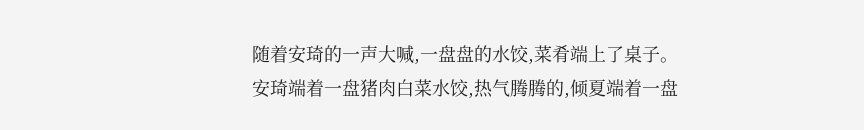随着安琦的一声大喊,一盘盘的水饺,菜肴端上了桌子。
安琦端着一盘猪肉白菜水饺,热气腾腾的,倾夏端着一盘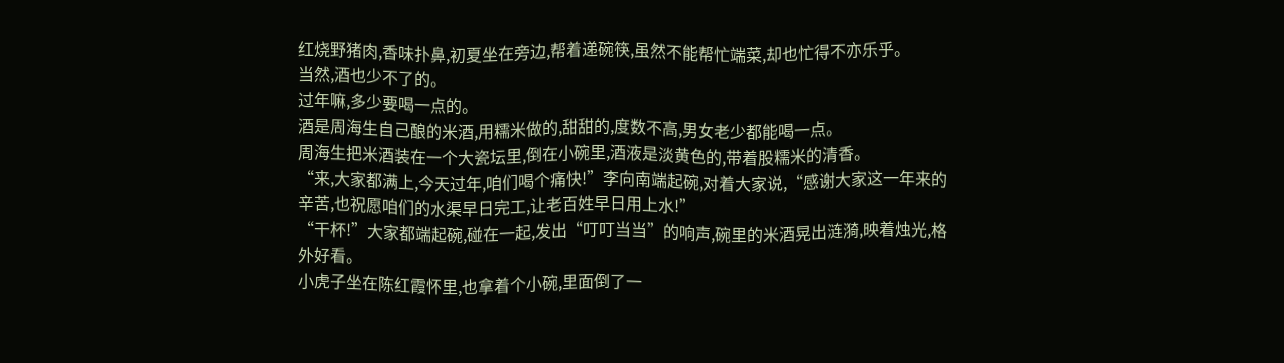红烧野猪肉,香味扑鼻,初夏坐在旁边,帮着递碗筷,虽然不能帮忙端菜,却也忙得不亦乐乎。
当然,酒也少不了的。
过年嘛,多少要喝一点的。
酒是周海生自己酿的米酒,用糯米做的,甜甜的,度数不高,男女老少都能喝一点。
周海生把米酒装在一个大瓷坛里,倒在小碗里,酒液是淡黄色的,带着股糯米的清香。
“来,大家都满上,今天过年,咱们喝个痛快!”李向南端起碗,对着大家说,“感谢大家这一年来的辛苦,也祝愿咱们的水渠早日完工,让老百姓早日用上水!”
“干杯!”大家都端起碗,碰在一起,发出“叮叮当当”的响声,碗里的米酒晃出涟漪,映着烛光,格外好看。
小虎子坐在陈红霞怀里,也拿着个小碗,里面倒了一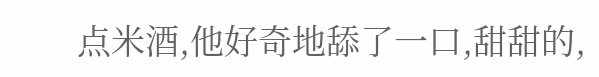点米酒,他好奇地舔了一口,甜甜的,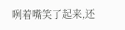咧着嘴笑了起来,还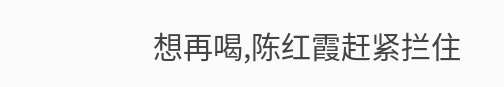想再喝,陈红霞赶紧拦住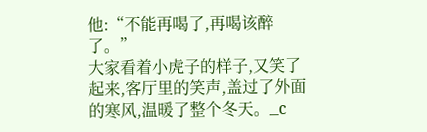他:“不能再喝了,再喝该醉了。”
大家看着小虎子的样子,又笑了起来,客厅里的笑声,盖过了外面的寒风,温暖了整个冬天。_c